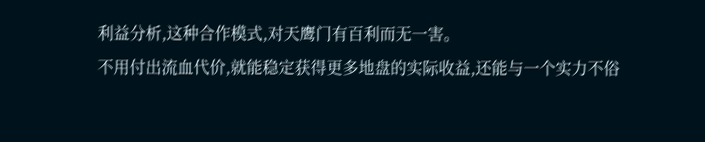利益分析,这种合作模式,对天鹰门有百利而无一害。
不用付出流血代价,就能稳定获得更多地盘的实际收益,还能与一个实力不俗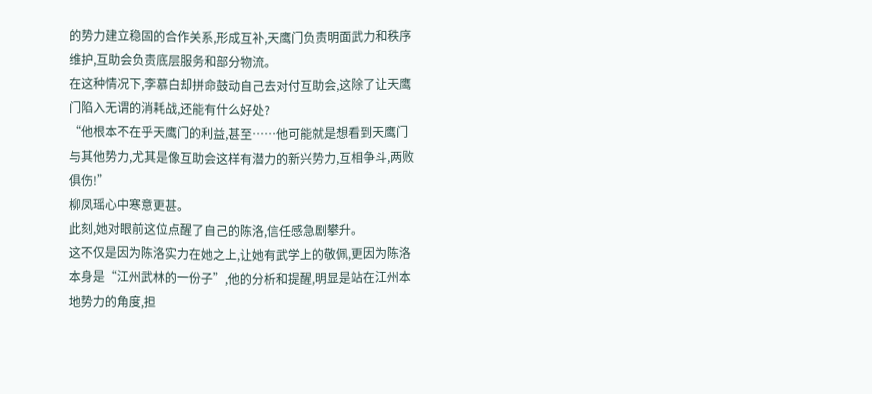的势力建立稳固的合作关系,形成互补,天鹰门负责明面武力和秩序维护,互助会负责底层服务和部分物流。
在这种情况下,李慕白却拼命鼓动自己去对付互助会,这除了让天鹰门陷入无谓的消耗战,还能有什么好处?
“他根本不在乎天鹰门的利益,甚至……他可能就是想看到天鹰门与其他势力,尤其是像互助会这样有潜力的新兴势力,互相争斗,两败俱伤!”
柳凤瑶心中寒意更甚。
此刻,她对眼前这位点醒了自己的陈洛,信任感急剧攀升。
这不仅是因为陈洛实力在她之上,让她有武学上的敬佩,更因为陈洛本身是“江州武林的一份子”,他的分析和提醒,明显是站在江州本地势力的角度,担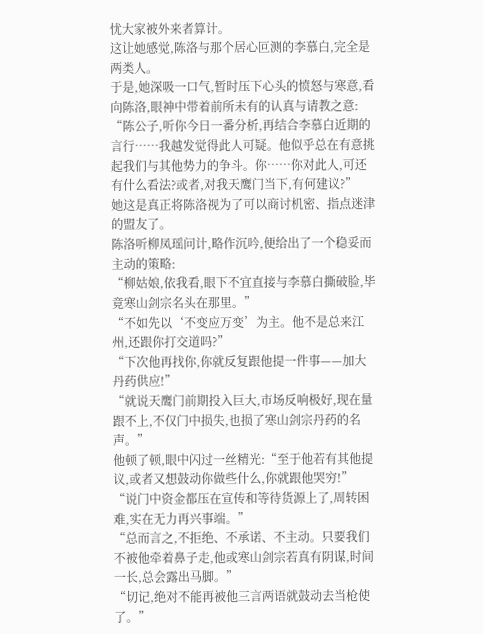忧大家被外来者算计。
这让她感觉,陈洛与那个居心叵测的李慕白,完全是两类人。
于是,她深吸一口气,暂时压下心头的愤怒与寒意,看向陈洛,眼神中带着前所未有的认真与请教之意:
“陈公子,听你今日一番分析,再结合李慕白近期的言行……我越发觉得此人可疑。他似乎总在有意挑起我们与其他势力的争斗。你……你对此人,可还有什么看法?或者,对我天鹰门当下,有何建议?”
她这是真正将陈洛视为了可以商讨机密、指点迷津的盟友了。
陈洛听柳凤瑶问计,略作沉吟,便给出了一个稳妥而主动的策略:
“柳姑娘,依我看,眼下不宜直接与李慕白撕破脸,毕竟寒山剑宗名头在那里。”
“不如先以‘不变应万变’为主。他不是总来江州,还跟你打交道吗?”
“下次他再找你,你就反复跟他提一件事——加大丹药供应!”
“就说天鹰门前期投入巨大,市场反响极好,现在量跟不上,不仅门中损失,也损了寒山剑宗丹药的名声。”
他顿了顿,眼中闪过一丝精光:“至于他若有其他提议,或者又想鼓动你做些什么,你就跟他哭穷!”
“说门中资金都压在宣传和等待货源上了,周转困难,实在无力再兴事端。”
“总而言之,不拒绝、不承诺、不主动。只要我们不被他牵着鼻子走,他或寒山剑宗若真有阴谋,时间一长,总会露出马脚。”
“切记,绝对不能再被他三言两语就鼓动去当枪使了。”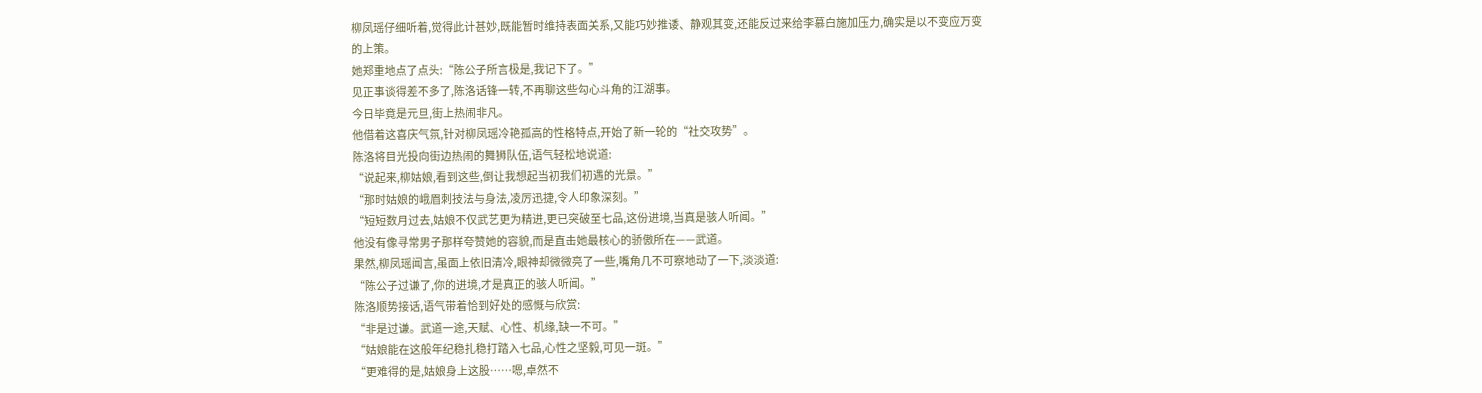柳凤瑶仔细听着,觉得此计甚妙,既能暂时维持表面关系,又能巧妙推诿、静观其变,还能反过来给李慕白施加压力,确实是以不变应万变的上策。
她郑重地点了点头:“陈公子所言极是,我记下了。”
见正事谈得差不多了,陈洛话锋一转,不再聊这些勾心斗角的江湖事。
今日毕竟是元旦,街上热闹非凡。
他借着这喜庆气氛,针对柳凤瑶冷艳孤高的性格特点,开始了新一轮的“社交攻势”。
陈洛将目光投向街边热闹的舞狮队伍,语气轻松地说道:
“说起来,柳姑娘,看到这些,倒让我想起当初我们初遇的光景。”
“那时姑娘的峨眉刺技法与身法,凌厉迅捷,令人印象深刻。”
“短短数月过去,姑娘不仅武艺更为精进,更已突破至七品,这份进境,当真是骇人听闻。”
他没有像寻常男子那样夸赞她的容貌,而是直击她最核心的骄傲所在——武道。
果然,柳凤瑶闻言,虽面上依旧清冷,眼神却微微亮了一些,嘴角几不可察地动了一下,淡淡道:
“陈公子过谦了,你的进境,才是真正的骇人听闻。”
陈洛顺势接话,语气带着恰到好处的感慨与欣赏:
“非是过谦。武道一途,天赋、心性、机缘,缺一不可。”
“姑娘能在这般年纪稳扎稳打踏入七品,心性之坚毅,可见一斑。”
“更难得的是,姑娘身上这股……嗯,卓然不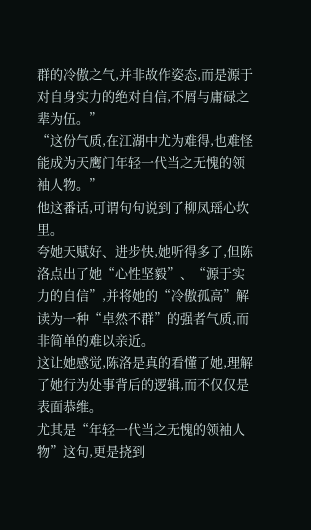群的冷傲之气,并非故作姿态,而是源于对自身实力的绝对自信,不屑与庸碌之辈为伍。”
“这份气质,在江湖中尤为难得,也难怪能成为天鹰门年轻一代当之无愧的领袖人物。”
他这番话,可谓句句说到了柳凤瑶心坎里。
夸她天赋好、进步快,她听得多了,但陈洛点出了她“心性坚毅”、“源于实力的自信”,并将她的“冷傲孤高”解读为一种“卓然不群”的强者气质,而非简单的难以亲近。
这让她感觉,陈洛是真的看懂了她,理解了她行为处事背后的逻辑,而不仅仅是表面恭维。
尤其是“年轻一代当之无愧的领袖人物”这句,更是挠到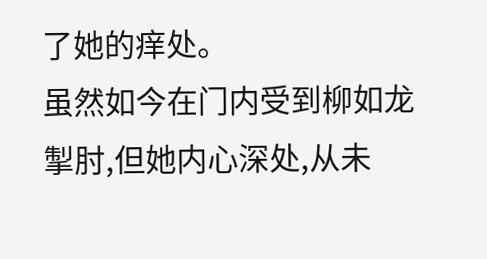了她的痒处。
虽然如今在门内受到柳如龙掣肘,但她内心深处,从未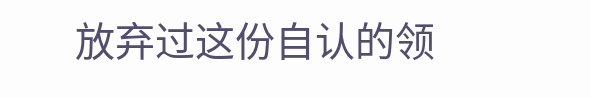放弃过这份自认的领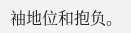袖地位和抱负。